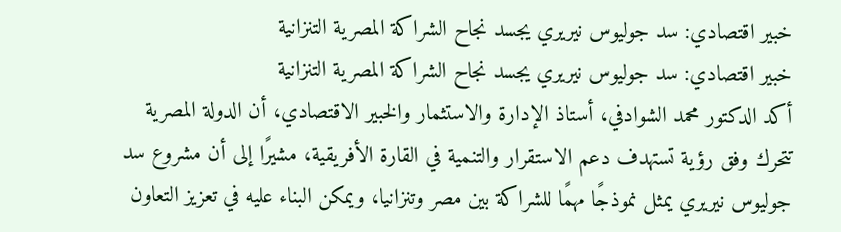خبير اقتصادي: سد جوليوس نيريري يجسد نجاح الشراكة المصرية التنزانية
خبير اقتصادي: سد جوليوس نيريري يجسد نجاح الشراكة المصرية التنزانية
أكد الدكتور محمد الشوادفي، أستاذ الإدارة والاستثمار والخبير الاقتصادي، أن الدولة المصرية تتحرك وفق رؤية تستهدف دعم الاستقرار والتنمية في القارة الأفريقية، مشيرًا إلى أن مشروع سد جوليوس نيريري يمثل نموذجًا مهمًا للشراكة بين مصر وتنزانيا، ويمكن البناء عليه في تعزيز التعاون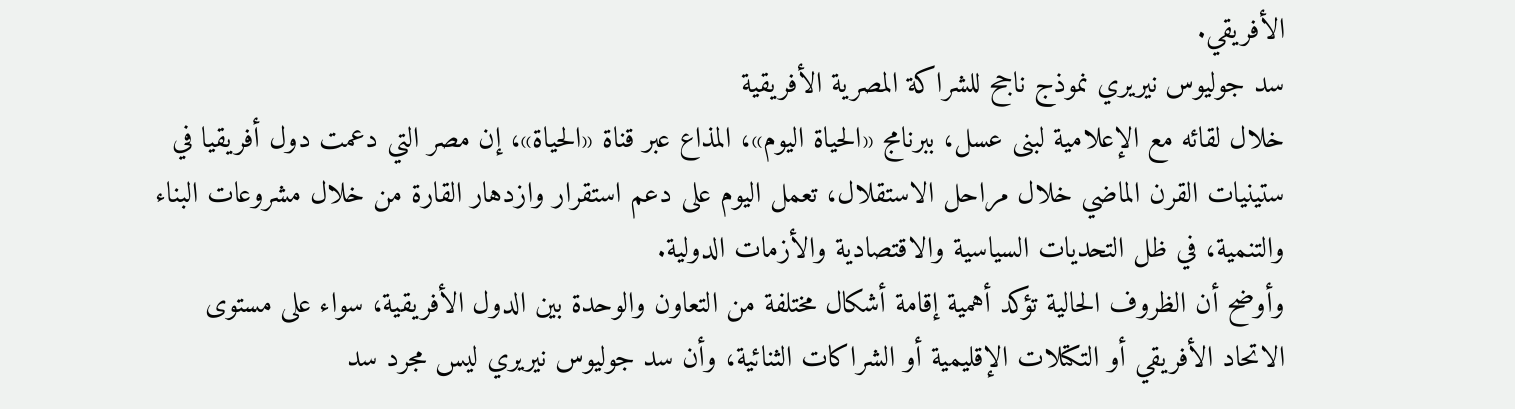الأفريقي.
سد جوليوس نيريري نموذج ناجح للشراكة المصرية الأفريقية
خلال لقائه مع الإعلامية لبنى عسل، ببرنامج «الحياة اليوم»، المذاع عبر قناة «الحياة»، إن مصر التي دعمت دول أفريقيا في ستينيات القرن الماضي خلال مراحل الاستقلال، تعمل اليوم على دعم استقرار وازدهار القارة من خلال مشروعات البناء والتنمية، في ظل التحديات السياسية والاقتصادية والأزمات الدولية.
وأوضح أن الظروف الحالية تؤكد أهمية إقامة أشكال مختلفة من التعاون والوحدة بين الدول الأفريقية، سواء على مستوى الاتحاد الأفريقي أو التكتلات الإقليمية أو الشراكات الثنائية، وأن سد جوليوس نيريري ليس مجرد سد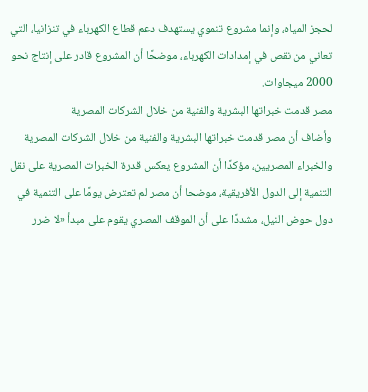لحجز المياه، وإنما مشروع تنموي يستهدف دعم قطاع الكهرباء في تنزانيا، التي تعاني من نقص في إمدادات الكهرباء، موضحًا أن المشروع قادر على إنتاج نحو 2000 ميجاوات.
مصر قدمت خبراتها البشرية والفنية من خلال الشركات المصرية
وأضاف أن مصر قدمت خبراتها البشرية والفنية من خلال الشركات المصرية والخبراء المصريين، مؤكدًا أن المشروع يعكس قدرة الخبرات المصرية على نقل التنمية إلى الدول الأفريقية، موضحا أن مصر لم تعترض يومًا على التنمية في دول حوض النيل، مشددًا على أن الموقف المصري يقوم على مبدأ «لا ضرر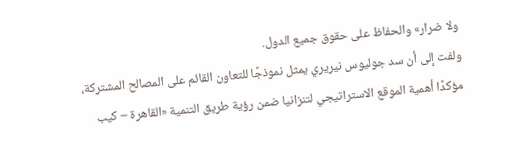ولا ضرار» والحفاظ على حقوق جميع الدول.
ولفت إلى أن سد جوليوس نيريري يمثل نموذجًا للتعاون القائم على المصالح المشتركة، مؤكدًا أهمية الموقع الاستراتيجي لتنزانيا ضمن رؤية طريق التنمية «القاهرة – كيب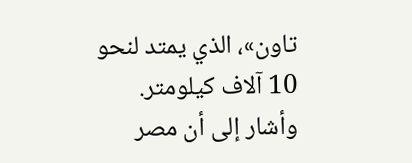تاون»، الذي يمتد لنحو 10 آلاف كيلومتر.
وأشار إلى أن مصر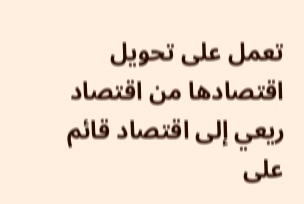تعمل على تحويل اقتصادها من اقتصاد ريعي إلى اقتصاد قائم على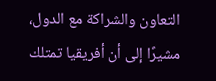التعاون والشراكة مع الدول، مشيرًا إلى أن أفريقيا تمتلك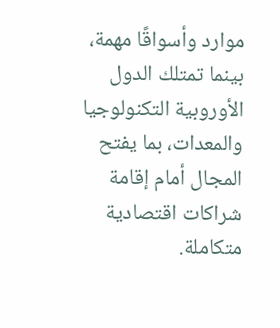موارد وأسواقًا مهمة، بينما تمتلك الدول الأوروبية التكنولوجيا والمعدات، بما يفتح المجال أمام إقامة شراكات اقتصادية متكاملة.